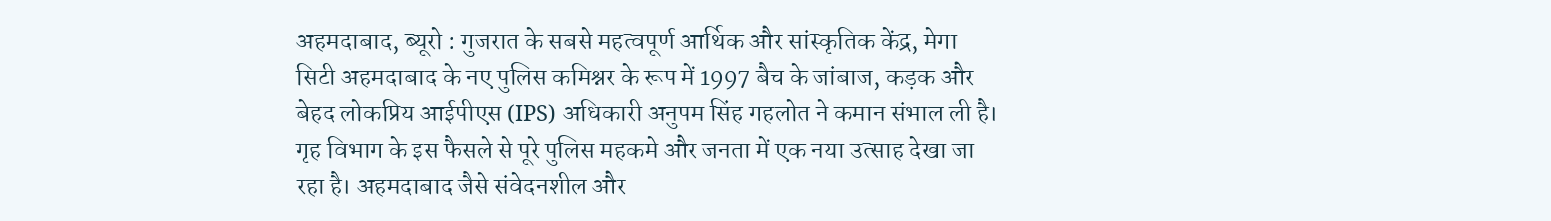अहमदाबाद, ब्यूरो : गुजरात के सबसे महत्वपूर्ण आर्थिक और सांस्कृतिक केंद्र, मेगा सिटी अहमदाबाद के नए पुलिस कमिश्नर के रूप में 1997 बैच के जांबाज, कड़क और बेहद लोकप्रिय आईपीएस (IPS) अधिकारी अनुपम सिंह गहलोत ने कमान संभाल ली है। गृह विभाग के इस फैसले से पूरे पुलिस महकमे और जनता में एक नया उत्साह देखा जा रहा है। अहमदाबाद जैसे संवेदनशील और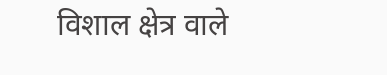विशाल क्षेत्र वाले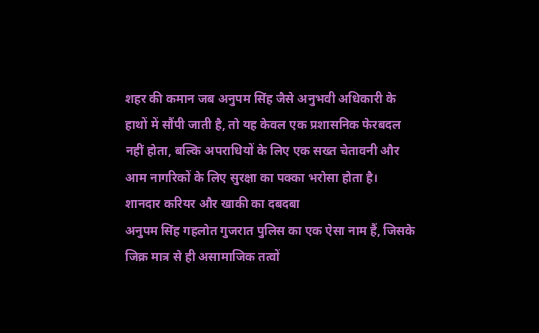शहर की कमान जब अनुपम सिंह जैसे अनुभवी अधिकारी के हाथों में सौंपी जाती है, तो यह केवल एक प्रशासनिक फेरबदल नहीं होता, बल्कि अपराधियों के लिए एक सख्त चेतावनी और आम नागरिकों के लिए सुरक्षा का पक्का भरोसा होता है।
शानदार करियर और खाकी का दबदबा
अनुपम सिंह गहलोत गुजरात पुलिस का एक ऐसा नाम हैं, जिसके जिक्र मात्र से ही असामाजिक तत्वों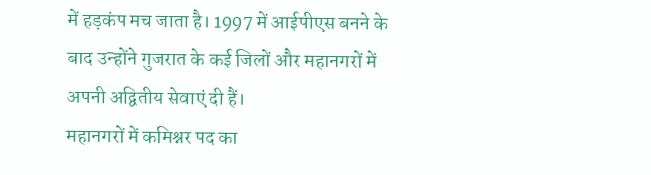में हड़कंप मच जाता है। 1997 में आईपीएस बनने के बाद उन्होंने गुजरात के कई जिलों और महानगरों में अपनी अद्वितीय सेवाएं दी हैं।
महानगरों में कमिश्नर पद का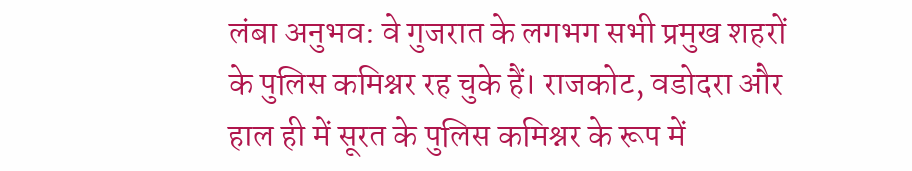लंबा अनुभव: वे गुजरात के लगभग सभी प्रमुख शहरों के पुलिस कमिश्नर रह चुके हैं। राजकोट, वडोदरा और हाल ही में सूरत के पुलिस कमिश्नर के रूप में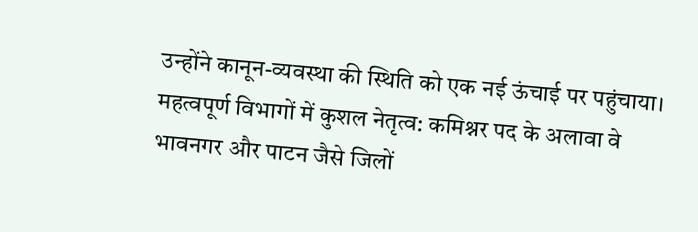उन्होंने कानून-व्यवस्था की स्थिति को एक नई ऊंचाई पर पहुंचाया।
महत्वपूर्ण विभागों में कुशल नेतृत्व: कमिश्नर पद के अलावा वे भावनगर और पाटन जैसे जिलों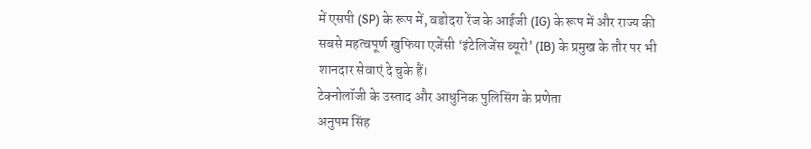में एसपी (SP) के रूप में, वडोदरा रेंज के आईजी (IG) के रूप में और राज्य की सबसे महत्वपूर्ण खुफिया एजेंसी ‘इंटेलिजेंस ब्यूरो’ (IB) के प्रमुख के तौर पर भी शानदार सेवाएं दे चुके हैं।
टेक्नोलॉजी के उस्ताद और आधुनिक पुलिसिंग के प्रणेता
अनुपम सिंह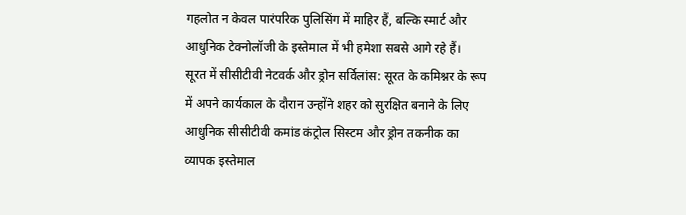गहलोत न केवल पारंपरिक पुलिसिंग में माहिर हैं, बल्कि स्मार्ट और आधुनिक टेक्नोलॉजी के इस्तेमाल में भी हमेशा सबसे आगे रहे हैं।
सूरत में सीसीटीवी नेटवर्क और ड्रोन सर्विलांस: सूरत के कमिश्नर के रूप में अपने कार्यकाल के दौरान उन्होंने शहर को सुरक्षित बनाने के लिए आधुनिक सीसीटीवी कमांड कंट्रोल सिस्टम और ड्रोन तकनीक का व्यापक इस्तेमाल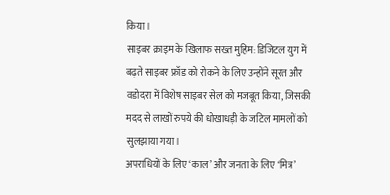किया।
साइबर क्राइम के खिलाफ सख्त मुहिम: डिजिटल युग में बढ़ते साइबर फ्रॉड को रोकने के लिए उन्होंने सूरत और वडोदरा में विशेष साइबर सेल को मजबूत किया, जिसकी मदद से लाखों रुपये की धोखाधड़ी के जटिल मामलों को सुलझाया गया।
अपराधियों के लिए ‘काल’ और जनता के लिए ‘मित्र’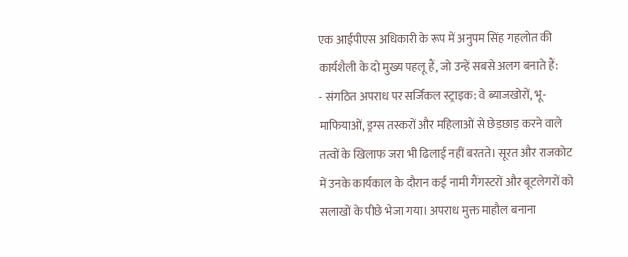एक आईपीएस अधिकारी के रूप में अनुपम सिंह गहलोत की कार्यशैली के दो मुख्य पहलू हैं, जो उन्हें सबसे अलग बनाते हैं:
- संगठित अपराध पर सर्जिकल स्ट्राइक: वे ब्याजखोरों, भू-माफियाओं, ड्रग्स तस्करों और महिलाओं से छेड़छाड़ करने वाले तत्वों के खिलाफ जरा भी ढिलाई नहीं बरतते। सूरत और राजकोट में उनके कार्यकाल के दौरान कई नामी गैंगस्टरों और बूटलेगरों को सलाखों के पीछे भेजा गया। अपराध मुक्त माहौल बनाना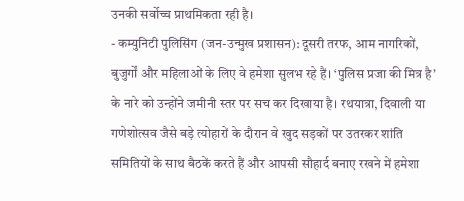उनकी सर्वोच्च प्राथमिकता रही है।
- कम्युनिटी पुलिसिंग (जन-उन्मुख प्रशासन): दूसरी तरफ, आम नागरिकों, बुजुर्गों और महिलाओं के लिए वे हमेशा सुलभ रहे हैं। ‘पुलिस प्रजा की मित्र है’ के नारे को उन्होंने जमीनी स्तर पर सच कर दिखाया है। रथयात्रा, दिवाली या गणेशोत्सव जैसे बड़े त्योहारों के दौरान वे खुद सड़कों पर उतरकर शांति समितियों के साथ बैठकें करते हैं और आपसी सौहार्द बनाए रखने में हमेशा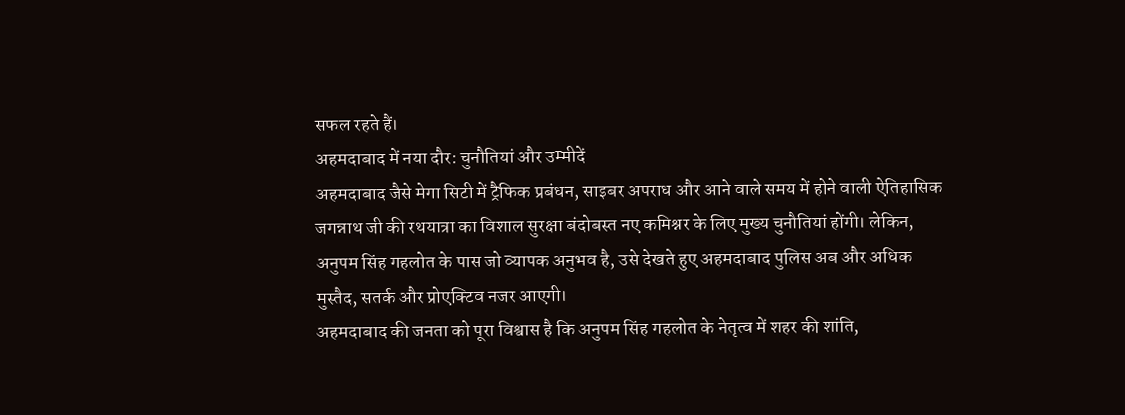सफल रहते हैं।
अहमदाबाद में नया दौर: चुनौतियां और उम्मीदें
अहमदाबाद जैसे मेगा सिटी में ट्रैफिक प्रबंधन, साइबर अपराध और आने वाले समय में होने वाली ऐतिहासिक जगन्नाथ जी की रथयात्रा का विशाल सुरक्षा बंदोबस्त नए कमिश्नर के लिए मुख्य चुनौतियां होंगी। लेकिन, अनुपम सिंह गहलोत के पास जो व्यापक अनुभव है, उसे देखते हुए अहमदाबाद पुलिस अब और अधिक मुस्तैद, सतर्क और प्रोएक्टिव नजर आएगी।
अहमदाबाद की जनता को पूरा विश्वास है कि अनुपम सिंह गहलोत के नेतृत्व में शहर की शांति,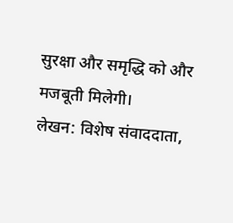सुरक्षा और समृद्धि को और मजबूती मिलेगी।
लेखन: विशेष संवाददाता,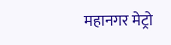महानगर मेट्रो